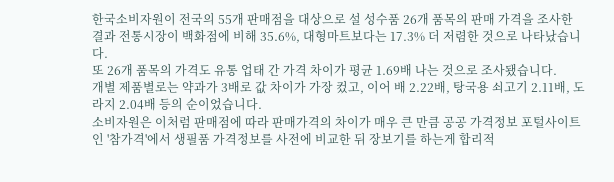한국소비자원이 전국의 55개 판매점을 대상으로 설 성수품 26개 품목의 판매 가격을 조사한 결과 전통시장이 백화점에 비해 35.6%, 대형마트보다는 17.3% 더 저렴한 것으로 나타났습니다.
또 26개 품목의 가격도 유통 업태 간 가격 차이가 평균 1.69배 나는 것으로 조사됐습니다.
개별 제품별로는 약과가 3배로 값 차이가 가장 컸고, 이어 배 2.22배, 탕국용 쇠고기 2.11배, 도라지 2.04배 등의 순이었습니다.
소비자원은 이처럼 판매점에 따라 판매가격의 차이가 매우 큰 만큼 공공 가격정보 포털사이트인 '참가격'에서 생필품 가격정보를 사전에 비교한 뒤 장보기를 하는게 합리적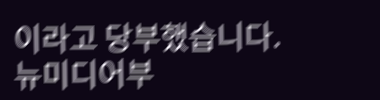이라고 당부했습니다.
뉴미디어부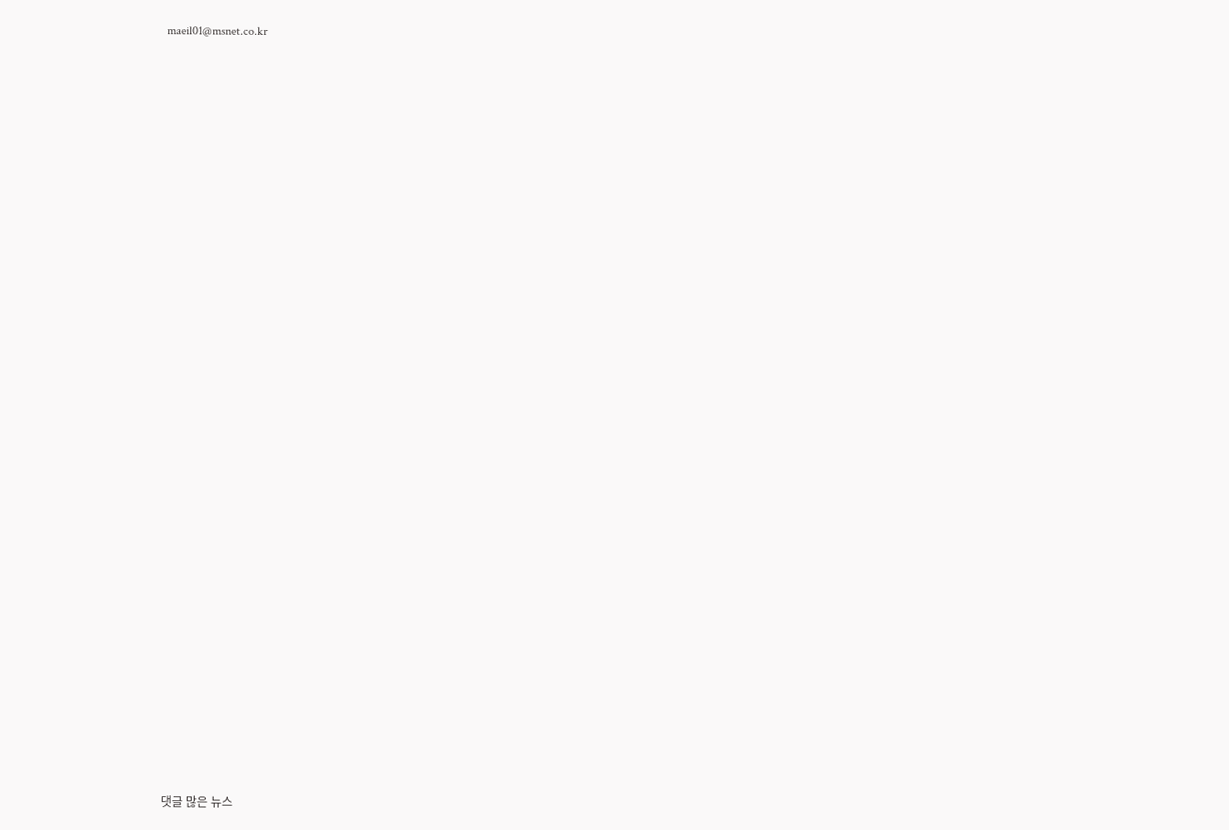maeil01@msnet.co.kr
































댓글 많은 뉴스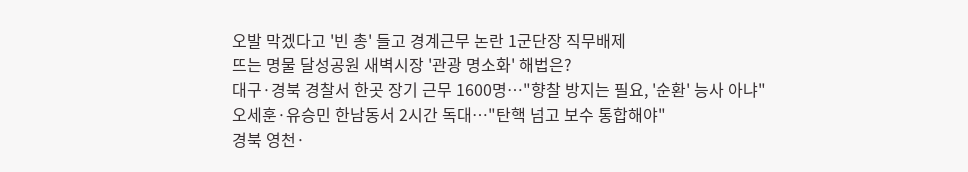오발 막겠다고 '빈 총' 들고 경계근무 논란 1군단장 직무배제
뜨는 명물 달성공원 새벽시장 '관광 명소화' 해법은?
대구·경북 경찰서 한곳 장기 근무 1600명…"향찰 방지는 필요, '순환' 능사 아냐"
오세훈·유승민 한남동서 2시간 독대…"탄핵 넘고 보수 통합해야"
경북 영천·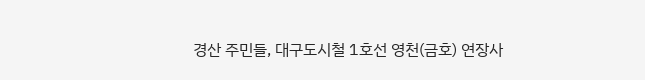경산 주민들, 대구도시철 1호선 영천(금호) 연장사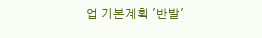업 기본계획 '반발'